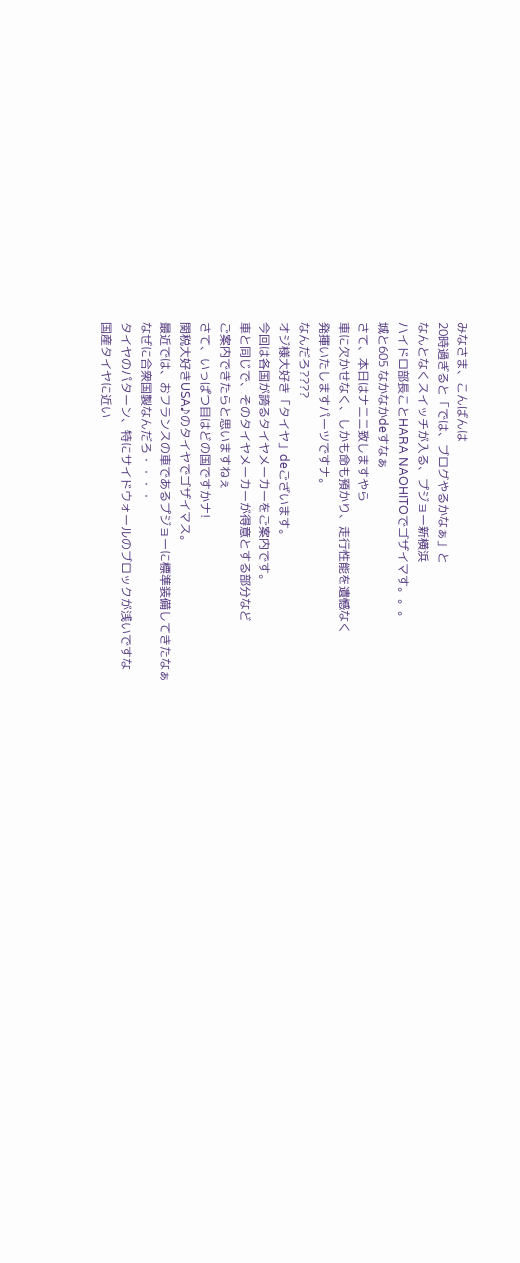みなさま、こんばんは
20時過ぎると「では、ブログやるかなぁ」と
なんとなくスイッチが入る、プジョー新横浜
ハイドロ部長ことHARA NAOHITOでゴザイマす。。。
城と605 なかなかdeすなぁ
さて、本日はナニニ致しますやら
車に欠かせなく、しかも命も預かり、走行性能を遺憾なく
発揮いたしますパーツですナ。
なんだろ????
オジ様大好き「タイヤ」deございます。
今回は各国が誇るタイヤメーカーをご案内です。
車と同じで、そのタイヤメーカーが得意とする部分など
ご案内できたらと思いますねぇ
さて、いっぱつ目はどの国ですかナ!
関税大好きUSA♪のタイヤでゴザイマス。
最近では、おフランスの車であるプジョーに標準装備してきたなぁ
なぜに合衆国製なんだろ・・・・
タイヤのパターン、特にサイドウォールのブロックが浅いですな
国産タイヤに近い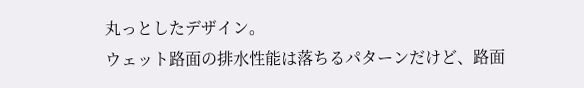丸っとしたデザイン。
ウェット路面の排水性能は落ちるパターンだけど、路面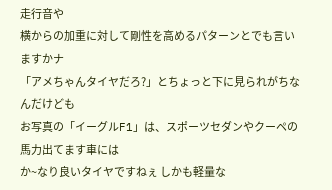走行音や
横からの加重に対して剛性を高めるパターンとでも言いますかナ
「アメちゃんタイヤだろ?」とちょっと下に見られがちなんだけども
お写真の「イーグルF1」は、スポーツセダンやクーペの馬力出てます車には
か~なり良いタイヤですねぇ しかも軽量な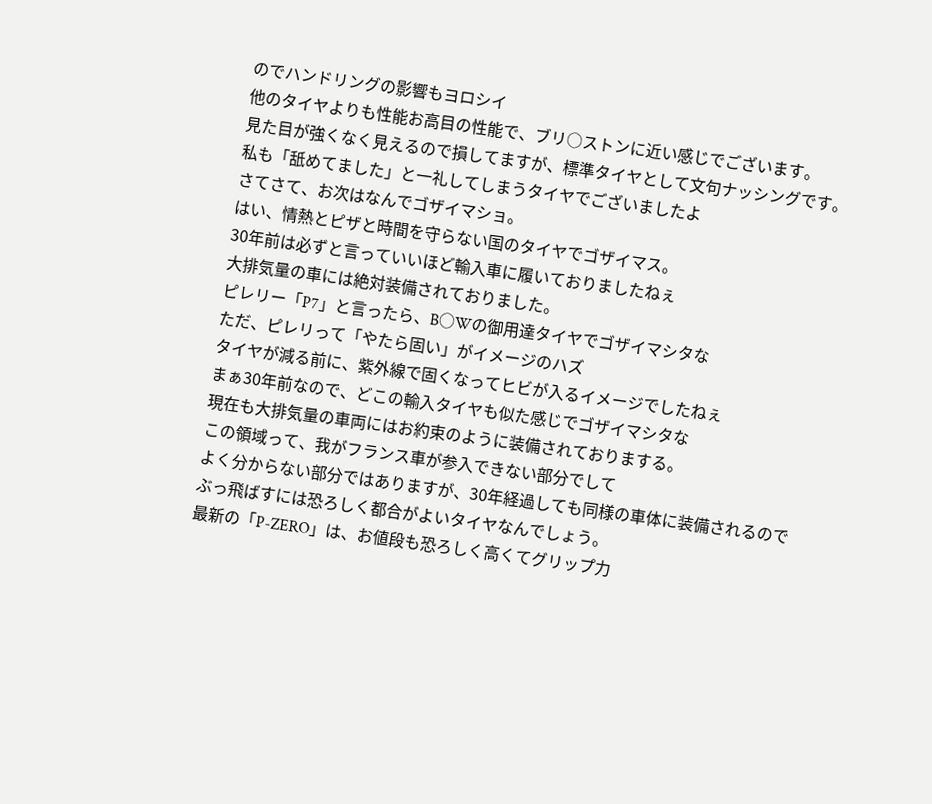のでハンドリングの影響もヨロシイ
他のタイヤよりも性能お高目の性能で、ブリ○ストンに近い感じでございます。
見た目が強くなく見えるので損してますが、標準タイヤとして文句ナッシングです。
私も「舐めてました」と一礼してしまうタイヤでございましたよ
さてさて、お次はなんでゴザイマショ。
はい、情熱とピザと時間を守らない国のタイヤでゴザイマス。
30年前は必ずと言っていいほど輸入車に履いておりましたねぇ
大排気量の車には絶対装備されておりました。
ピレリー「P7」と言ったら、B○Wの御用達タイヤでゴザイマシタな
ただ、ピレリって「やたら固い」がイメージのハズ
タイヤが減る前に、紫外線で固くなってヒビが入るイメージでしたねぇ
まぁ30年前なので、どこの輸入タイヤも似た感じでゴザイマシタな
現在も大排気量の車両にはお約束のように装備されておりまする。
この領域って、我がフランス車が参入できない部分でして
よく分からない部分ではありますが、30年経過しても同様の車体に装備されるので
ぶっ飛ばすには恐ろしく都合がよいタイヤなんでしょう。
最新の「P-ZERO」は、お値段も恐ろしく高くてグリップ力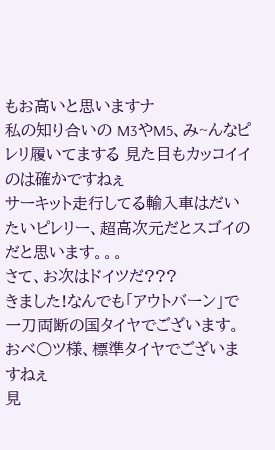もお高いと思いますナ
私の知り合いの M3やM5、み~んなピレリ履いてまする 見た目もカッコイイのは確かですねぇ
サーキット走行してる輸入車はだいたいピレリー、超高次元だとスゴイのだと思います。。。
さて、お次はドイツだ???
きました!なんでも「アウトバーン」で一刀両断の国タイヤでございます。
おベ○ツ様、標準タイヤでございますねぇ
見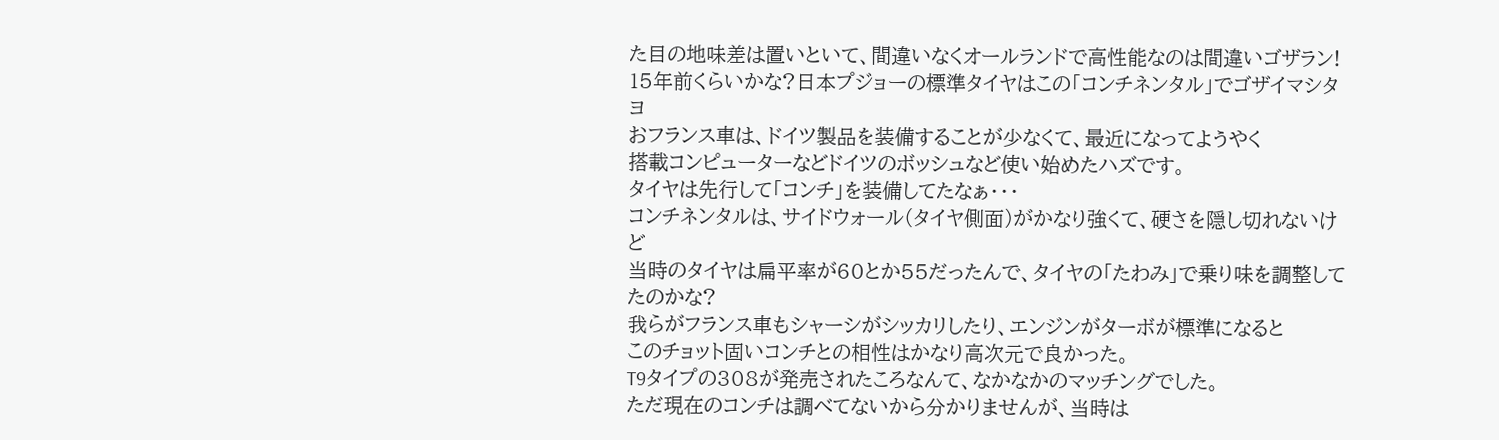た目の地味差は置いといて、間違いなくオールランドで高性能なのは間違いゴザラン!
15年前くらいかな?日本プジョーの標準タイヤはこの「コンチネンタル」でゴザイマシタヨ
おフランス車は、ドイツ製品を装備することが少なくて、最近になってようやく
搭載コンピューターなどドイツのボッシュなど使い始めたハズです。
タイヤは先行して「コンチ」を装備してたなぁ・・・
コンチネンタルは、サイドウォール(タイヤ側面)がかなり強くて、硬さを隠し切れないけど
当時のタイヤは扁平率が60とか55だったんで、タイヤの「たわみ」で乗り味を調整してたのかな?
我らがフランス車もシャーシがシッカリしたり、エンジンがターボが標準になると
このチョット固いコンチとの相性はかなり高次元で良かった。
T9タイプの308が発売されたころなんて、なかなかのマッチングでした。
ただ現在のコンチは調べてないから分かりませんが、当時は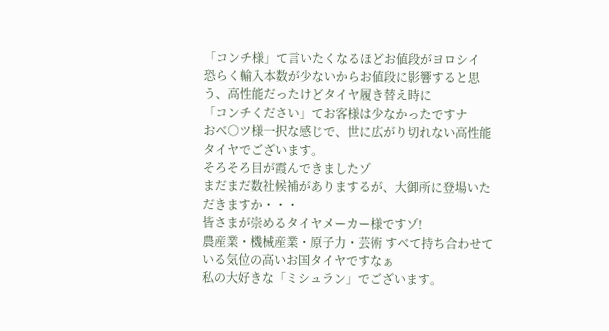「コンチ様」て言いたくなるほどお値段がヨロシイ
恐らく輸入本数が少ないからお値段に影響すると思う、高性能だったけどタイヤ履き替え時に
「コンチください」てお客様は少なかったですナ
おベ○ツ様一択な感じで、世に広がり切れない高性能タイヤでございます。
そろそろ目が霞んできましたゾ
まだまだ数社候補がありまするが、大御所に登場いただきますか・・・
皆さまが崇めるタイヤメーカー様ですゾ!
農産業・機械産業・原子力・芸術 すべて持ち合わせている気位の高いお国タイヤですなぁ
私の大好きな「ミシュラン」でございます。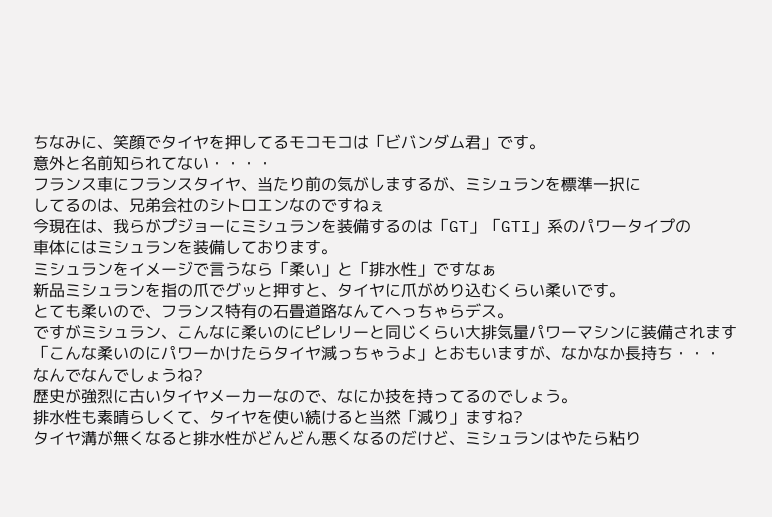ちなみに、笑顔でタイヤを押してるモコモコは「ビバンダム君」です。
意外と名前知られてない・・・・
フランス車にフランスタイヤ、当たり前の気がしまするが、ミシュランを標準一択に
してるのは、兄弟会社のシトロエンなのですねぇ
今現在は、我らがプジョーにミシュランを装備するのは「GT」「GTI」系のパワータイプの
車体にはミシュランを装備しております。
ミシュランをイメージで言うなら「柔い」と「排水性」ですなぁ
新品ミシュランを指の爪でグッと押すと、タイヤに爪がめり込むくらい柔いです。
とても柔いので、フランス特有の石畳道路なんてへっちゃらデス。
ですがミシュラン、こんなに柔いのにピレリーと同じくらい大排気量パワーマシンに装備されます
「こんな柔いのにパワーかけたらタイヤ減っちゃうよ」とおもいますが、なかなか長持ち・・・
なんでなんでしょうね?
歴史が強烈に古いタイヤメーカーなので、なにか技を持ってるのでしょう。
排水性も素晴らしくて、タイヤを使い続けると当然「減り」ますね?
タイヤ溝が無くなると排水性がどんどん悪くなるのだけど、ミシュランはやたら粘り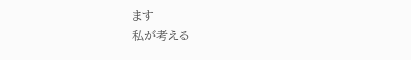ます
私が考える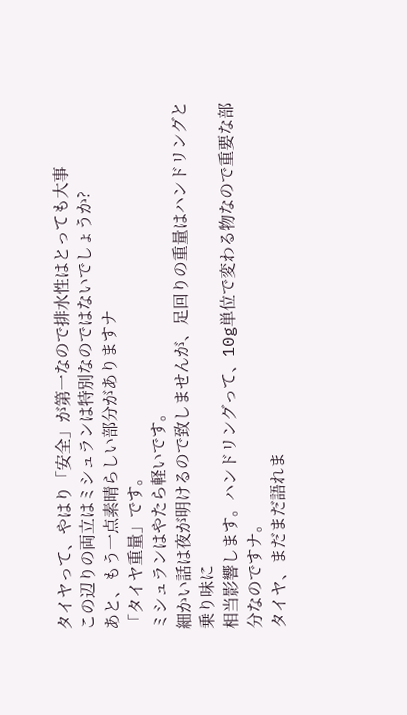タイヤって、やはり「安全」が第一なので排水性はとっても大事
この辺りの両立はミシュランは特別なのではないでしょうか?
あと、もう一点素晴らしい部分がありますナ
「タイヤ重量」です。
ミシュランはやたら軽いです。
細かい話は夜が明けるので致しませんが、足回りの重量はハンドリングと乗り味に
相当影響します。ハンドリングって、10g単位で変わる物なので重要な部分なのですナ。
タイヤ、まだまだ語れま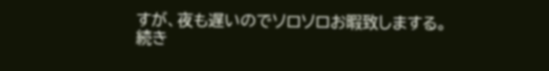すが、夜も遅いのでソロソロお暇致しまする。
続き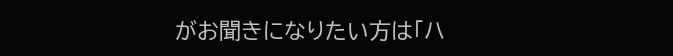がお聞きになりたい方は「ハ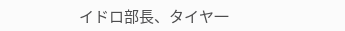イドロ部長、タイヤ一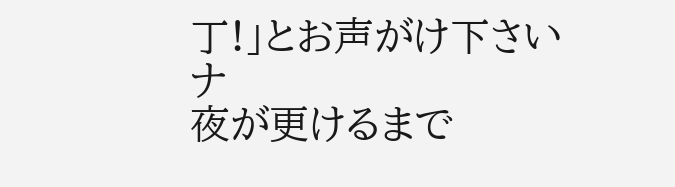丁!」とお声がけ下さいナ
夜が更けるまで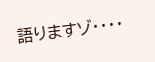語りますゾ・・・・